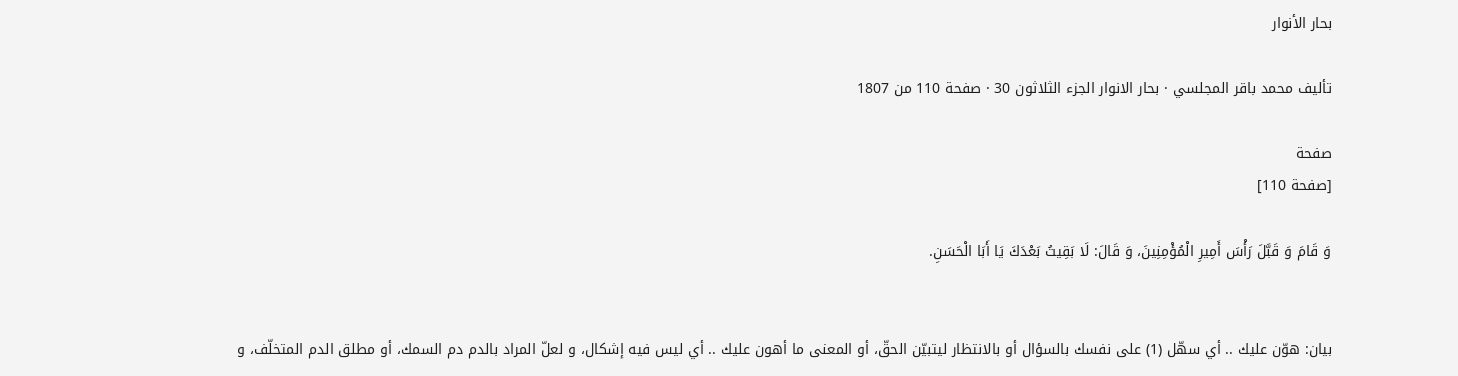بحار الأنوار

تأليف محمد باقر المجلسي · بحار الانوار الجزء الثلاثون 30 · صفحة 110 من 1807

صفحة
[صفحة 110]

وَ قَامَ وَ قَبَّلَ رَأْسَ أَمِيرِ الْمُؤْمِنِينَ، وَ قَالَ: لَا بَقِيتُ بَعْدَكَ يَا أَبَا الْحَسَنِ.


بيان: هوّن عليك .. أي سهّل (1) على نفسك بالسؤال أو بالانتظار ليتبيّن الحقّ، أو المعنى ما أهون عليك .. أي ليس فيه إشكال، و لعلّ المراد بالدم دم السمك، أو مطلق الدم المتخلّف، و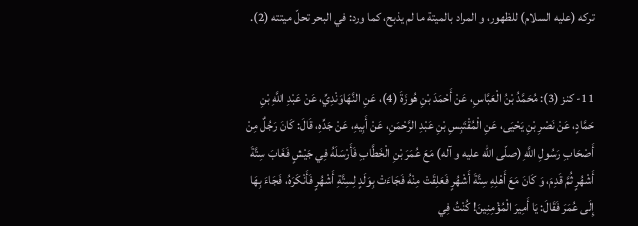تركه (عليه السلام) للظهور، و المراد بالميتة ما لم يذبح، كما ورد: في البحر تحلّ ميتته (2).


11- كنز (3): مُحَمَّدُ بْنُ الْعَبَّاسِ، عَنْ أَحْمَدَ بْنِ هُوزَةَ (4)، عَنِ النَّهَاوَنْدِيِّ، عَنْ عَبْدِ اللَّهِ بْنِ حَمَّادٍ، عَنْ نَصْرِ بْنِ يَحْيَى، عَنِ الْمُقْتَبِسِ بْنِ عَبْدِ الرَّحْمَنِ، عَنْ أَبِيهِ، عَنْ جَدِّهِ، قَالَ: كَانَ رَجُلٌ مِنْ أَصْحَابِ رَسُولِ اللَّهِ (صلّى اللّه عليه و آله) مَعَ عُمَرَ بْنِ الْخَطَّابِ فَأَرْسَلَهُ فِي جَيْشٍ فَغَابَ سِتَّةَ أَشْهُرٍ ثُمَّ قَدِمَ، وَ كَانَ مَعَ أَهْلِهِ سِتَّةَ أَشْهُرٍ فَعَلِقَتْ مِنْهُ فَجَاءَتْ بِوَلَدٍ لِسِتَّةِ أَشْهُرٍ فَأَنْكَرَهُ، فَجَاءَ بِهَا إِلَى عُمَرَ فَقَالَ: يَا أَمِيرَ الْمُؤْمِنِينَ! كُنْتُ فِي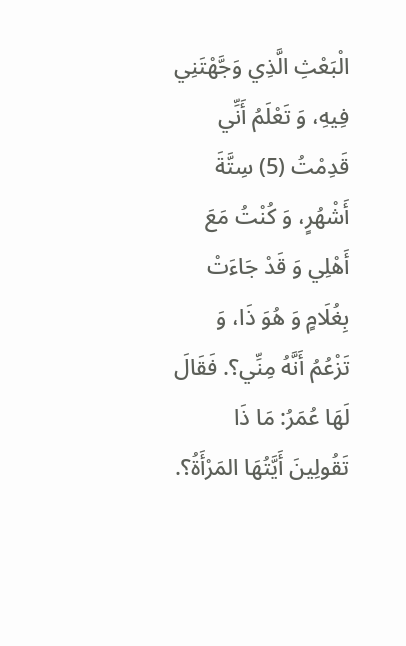الْبَعْثِ الَّذِي وَجَّهْتَنِي فِيهِ، وَ تَعْلَمُ أَنِّي قَدِمْتُ (5) سِتَّةَ أَشْهُرٍ، وَ كُنْتُ مَعَ أَهْلِي وَ قَدْ جَاءَتْ بِغُلَامٍ وَ هُوَ ذَا، وَ تَزْعُمُ أَنَّهُ مِنِّي؟. فَقَالَ لَهَا عُمَرُ: مَا ذَا تَقُولِينَ أَيَّتُهَا المَرْأَةُ؟.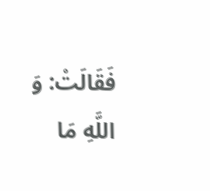فَقَالَتْ: وَ اللَّهِ مَا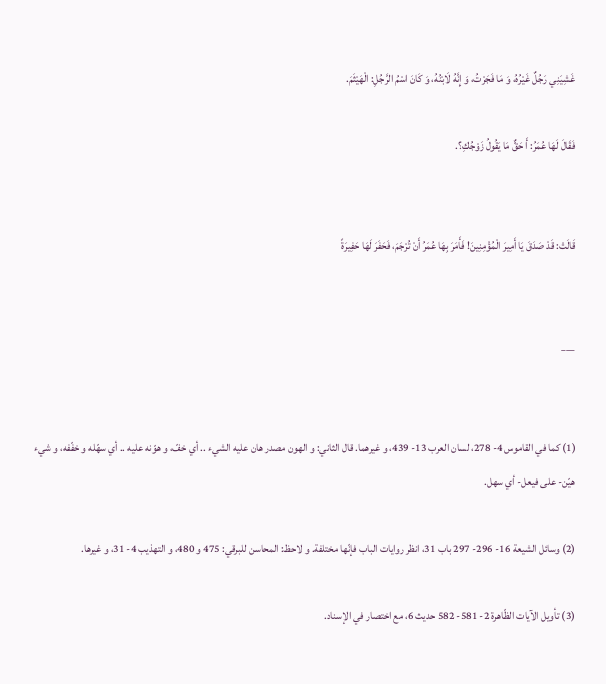غَشِيَنِي رَجُلٌ غَيْرُهُ، وَ مَا فَجَرْتُ، وَ إِنَّهُ لَابْنُهُ، وَ كَانَ اسْمُ الرَّجُلِ: الْهَيْثَمَ.

فَقَالَ لَهَا عُمَرُ: أَ حَقٌّ مَا يَقُولُ زَوْجُكِ؟.


قَالَتْ: قَدْ صَدَقَ يَا أَمِيرَ الْمُؤْمِنِينَ! فَأَمَرَ بِهَا عُمَرُ أَنْ تُرْجَمَ، فَحَفَرَ لَهَا حَفِيرَةً


___


(1) كما في القاموس 4- 278، لسان العرب 13- 439، و غيرهما. قال الثاني: و الهون مصدر هان عليه الشيء .. أي خفّ، و هوّنه عليه .. أي سهّله و خفّفه، و شيء هيّن- على فيعل- أي سهل.

(2) وسائل الشيعة 16- 296- 297 باب 31، انظر روايات الباب فإنّها مختلفة. و لاحظ: المحاسن للبرقي: 475 و 480، و التهذيب 4- 31، و غيرها.

(3) تأويل الآيات الظّاهرة 2- 581- 582 حديث 6، مع اختصار في الإسناد.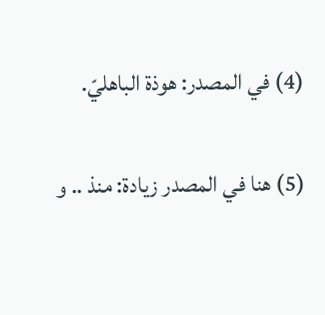(4) في المصدر: هوذة الباهليّ.

(5) هنا في المصدر زيادة: منذ .. و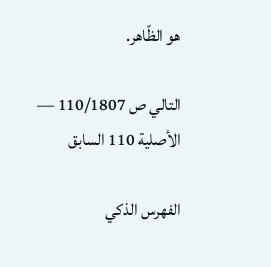هو الظّاهر.

التالي ص 110/1807 — الأصلية 110 السابق

الفهرس الذكي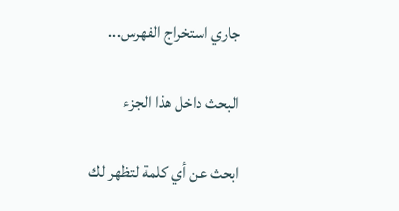جاري استخراج الفهرس...

البحث داخل هذا الجزء

ابحث عن أي كلمة لتظهر لك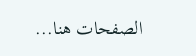الصفحات هنا...